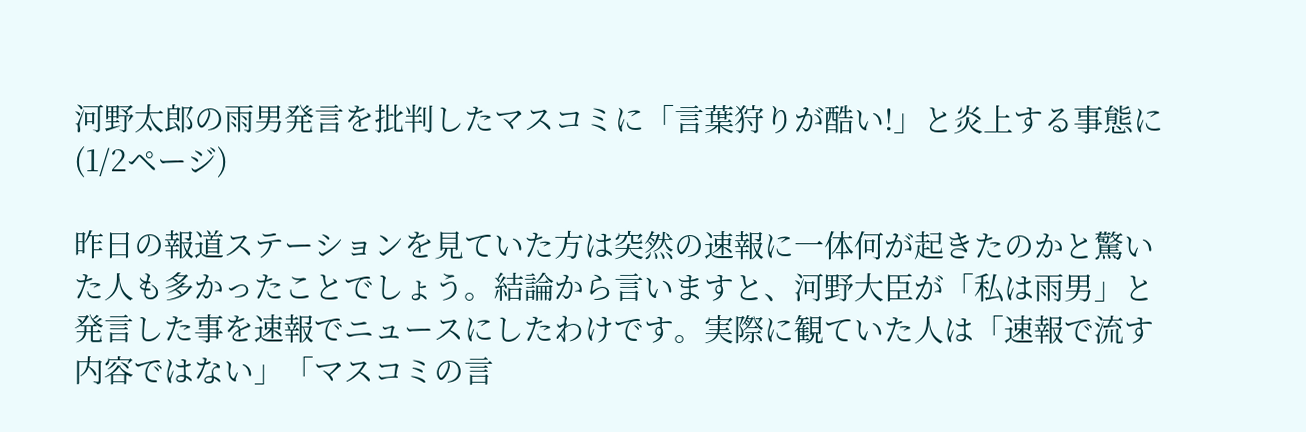河野太郎の雨男発言を批判したマスコミに「言葉狩りが酷い!」と炎上する事態に (1/2ページ)

昨日の報道ステーションを見ていた方は突然の速報に一体何が起きたのかと驚いた人も多かったことでしょう。結論から言いますと、河野大臣が「私は雨男」と発言した事を速報でニュースにしたわけです。実際に観ていた人は「速報で流す内容ではない」「マスコミの言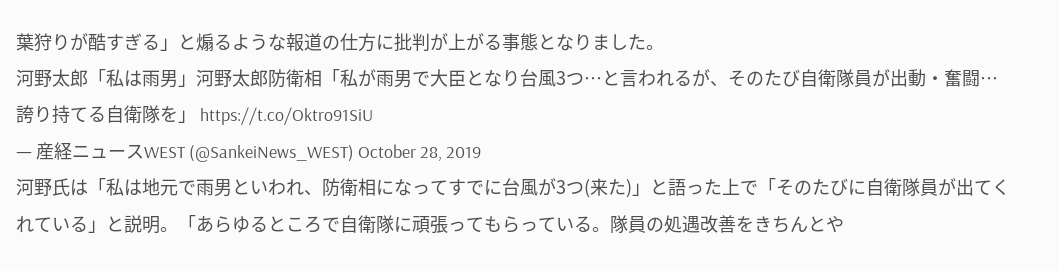葉狩りが酷すぎる」と煽るような報道の仕方に批判が上がる事態となりました。
河野太郎「私は雨男」河野太郎防衛相「私が雨男で大臣となり台風3つ…と言われるが、そのたび自衛隊員が出動・奮闘…誇り持てる自衛隊を」 https://t.co/Oktro91SiU
— 産経ニュースWEST (@SankeiNews_WEST) October 28, 2019
河野氏は「私は地元で雨男といわれ、防衛相になってすでに台風が3つ(来た)」と語った上で「そのたびに自衛隊員が出てくれている」と説明。「あらゆるところで自衛隊に頑張ってもらっている。隊員の処遇改善をきちんとや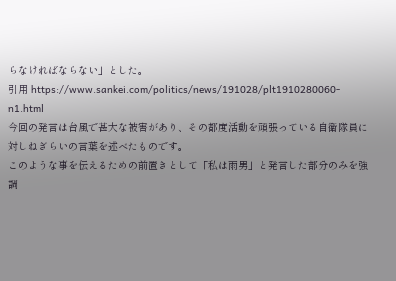らなければならない」とした。
引用 https://www.sankei.com/politics/news/191028/plt1910280060-n1.html
今回の発言は台風で甚大な被害があり、その都度活動を頑張っている自衛隊員に対しねぎらいの言葉を述べたものです。
このような事を伝えるための前置きとして「私は雨男」と発言した部分のみを強調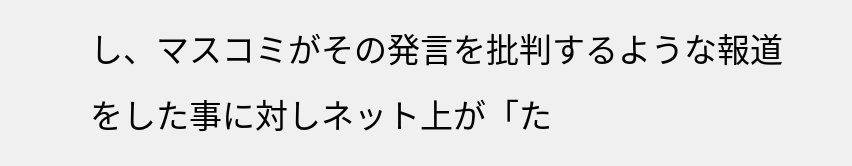し、マスコミがその発言を批判するような報道をした事に対しネット上が「た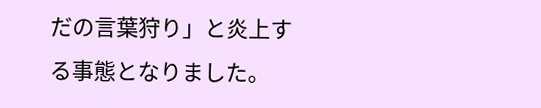だの言葉狩り」と炎上する事態となりました。